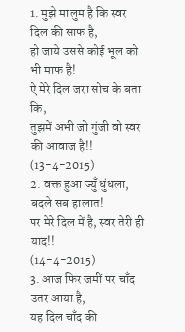1. मुझे मालुम है कि स्वर दिल की साफ है,
हो जाये उससे कोई भूल को भी माफ है!
ऐ मेरे दिल जरा सोच के बता कि,
तुझमें अभी जो गुंजी वो स्वर की आवाज है!!
(13-4-2015)
2. वक्त हुआ ज्युँ धुंधला, बदले सब हालात!
पर मेरे दिल में है, स्वर तेरी ही याद!!
(14-4-2015)
3. आज फिर जमीं पर चाँद उतर आया है,
यह दिल चाँद की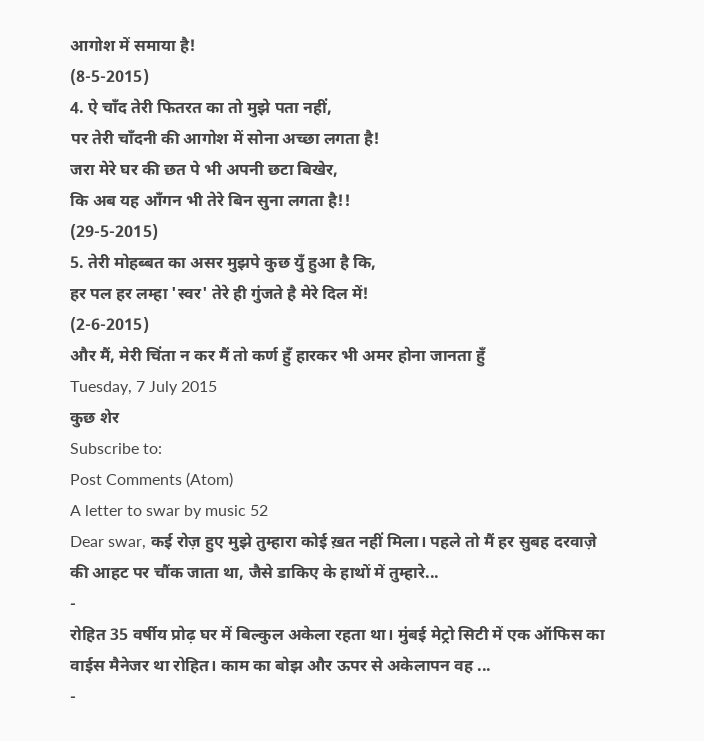आगोश में समाया है!
(8-5-2015)
4. ऐ चाँद तेरी फितरत का तो मुझे पता नहीं,
पर तेरी चाँदनी की आगोश में सोना अच्छा लगता है!
जरा मेरे घर की छत पे भी अपनी छटा बिखेर,
कि अब यह आँगन भी तेरे बिन सुना लगता है!!
(29-5-2015)
5. तेरी मोहब्बत का असर मुझपे कुछ युँ हुआ है कि,
हर पल हर लम्हा 'स्वर' तेरे ही गुंजते है मेरे दिल में!
(2-6-2015)
और मैं, मेरी चिंता न कर मैं तो कर्ण हुँ हारकर भी अमर होना जानता हुँ
Tuesday, 7 July 2015
कुछ शेर
Subscribe to:
Post Comments (Atom)
A letter to swar by music 52
Dear swar, कई रोज़ हुए मुझे तुम्हारा कोई ख़त नहीं मिला। पहले तो मैं हर सुबह दरवाज़े की आहट पर चौंक जाता था, जैसे डाकिए के हाथों में तुम्हारे...
-
रोहित 35 वर्षीय प्रोढ़ घर में बिल्कुल अकेला रहता था। मुंबई मेट्रो सिटी में एक ऑफिस का वाईस मैनेजर था रोहित। काम का बोझ और ऊपर से अकेलापन वह ...
-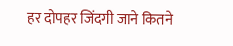हर दोपहर जिंदगी जाने कितने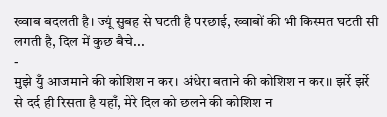ख्वाब बदलती है। ज्यूं सुबह से घटती है परछाई, ख्वाबों की भी किस्मत घटती सी लगती है, दिल में कुछ बैचे...
-
मुझे युँ आजमाने की कोशिश न कर। अंधेरा बताने की कोशिश न कर।। झर्रे झर्रे से दर्द ही रिसता है यहाँ, मेरे दिल को छलने की कोशिश न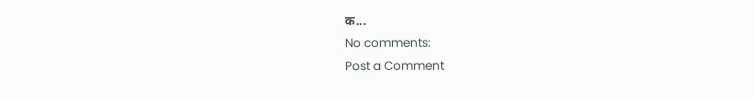क...
No comments:
Post a Comment